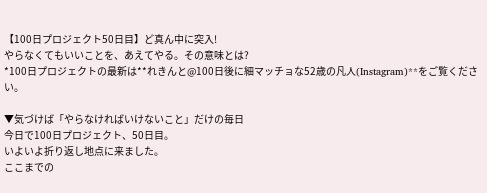【100日プロジェクト50日目】ど真ん中に突入!
やらなくてもいいことを、あえてやる。その意味とは?
*100日プロジェクトの最新は**れきんと@100日後に細マッチョな52歳の凡人(Instagram)**をご覧ください。

▼気づけば「やらなければいけないこと」だけの毎日
今日で100日プロジェクト、50日目。
いよいよ折り返し地点に来ました。
ここまでの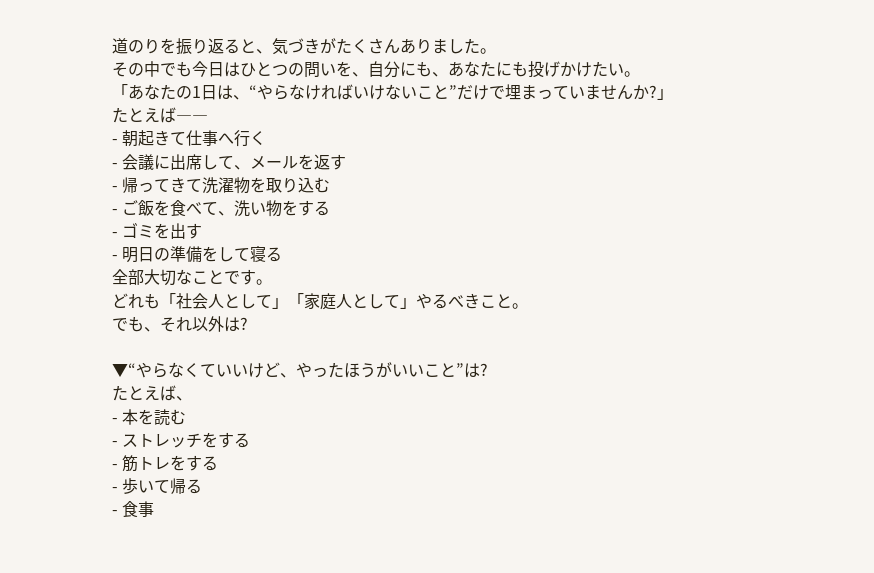道のりを振り返ると、気づきがたくさんありました。
その中でも今日はひとつの問いを、自分にも、あなたにも投げかけたい。
「あなたの1日は、“やらなければいけないこと”だけで埋まっていませんか?」
たとえば――
- 朝起きて仕事へ行く
- 会議に出席して、メールを返す
- 帰ってきて洗濯物を取り込む
- ご飯を食べて、洗い物をする
- ゴミを出す
- 明日の準備をして寝る
全部大切なことです。
どれも「社会人として」「家庭人として」やるべきこと。
でも、それ以外は?

▼“やらなくていいけど、やったほうがいいこと”は?
たとえば、
- 本を読む
- ストレッチをする
- 筋トレをする
- 歩いて帰る
- 食事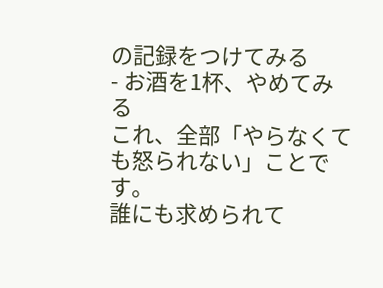の記録をつけてみる
- お酒を1杯、やめてみる
これ、全部「やらなくても怒られない」ことです。
誰にも求められて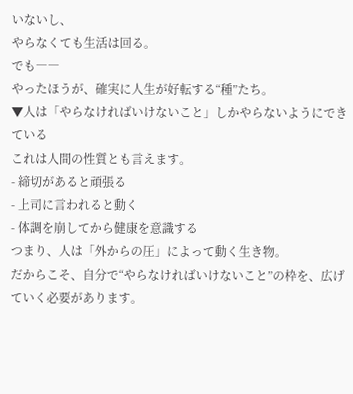いないし、
やらなくても生活は回る。
でも――
やったほうが、確実に人生が好転する“種”たち。
▼人は「やらなければいけないこと」しかやらないようにできている
これは人間の性質とも言えます。
- 締切があると頑張る
- 上司に言われると動く
- 体調を崩してから健康を意識する
つまり、人は「外からの圧」によって動く生き物。
だからこそ、自分で“やらなければいけないこと”の枠を、広げていく必要があります。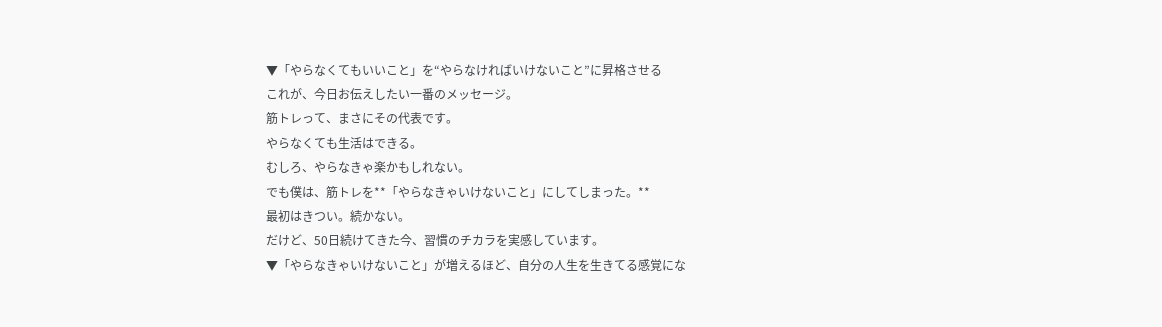▼「やらなくてもいいこと」を“やらなければいけないこと”に昇格させる
これが、今日お伝えしたい一番のメッセージ。
筋トレって、まさにその代表です。
やらなくても生活はできる。
むしろ、やらなきゃ楽かもしれない。
でも僕は、筋トレを**「やらなきゃいけないこと」にしてしまった。**
最初はきつい。続かない。
だけど、50日続けてきた今、習慣のチカラを実感しています。
▼「やらなきゃいけないこと」が増えるほど、自分の人生を生きてる感覚にな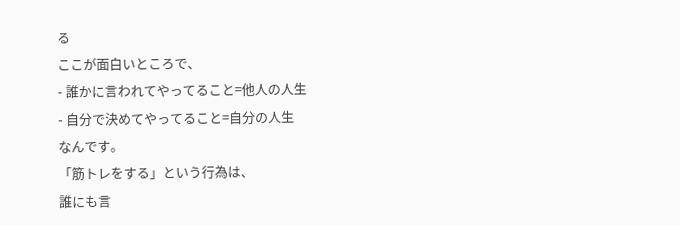る
ここが面白いところで、
- 誰かに言われてやってること=他人の人生
- 自分で決めてやってること=自分の人生
なんです。
「筋トレをする」という行為は、
誰にも言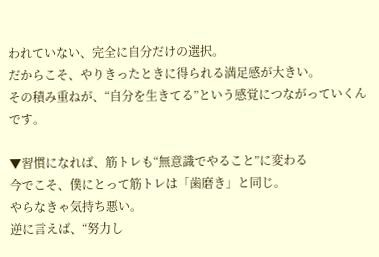われていない、完全に自分だけの選択。
だからこそ、やりきったときに得られる満足感が大きい。
その積み重ねが、“自分を生きてる”という感覚につながっていくんです。

▼習慣になれば、筋トレも“無意識でやること”に変わる
今でこそ、僕にとって筋トレは「歯磨き」と同じ。
やらなきゃ気持ち悪い。
逆に言えば、“努力し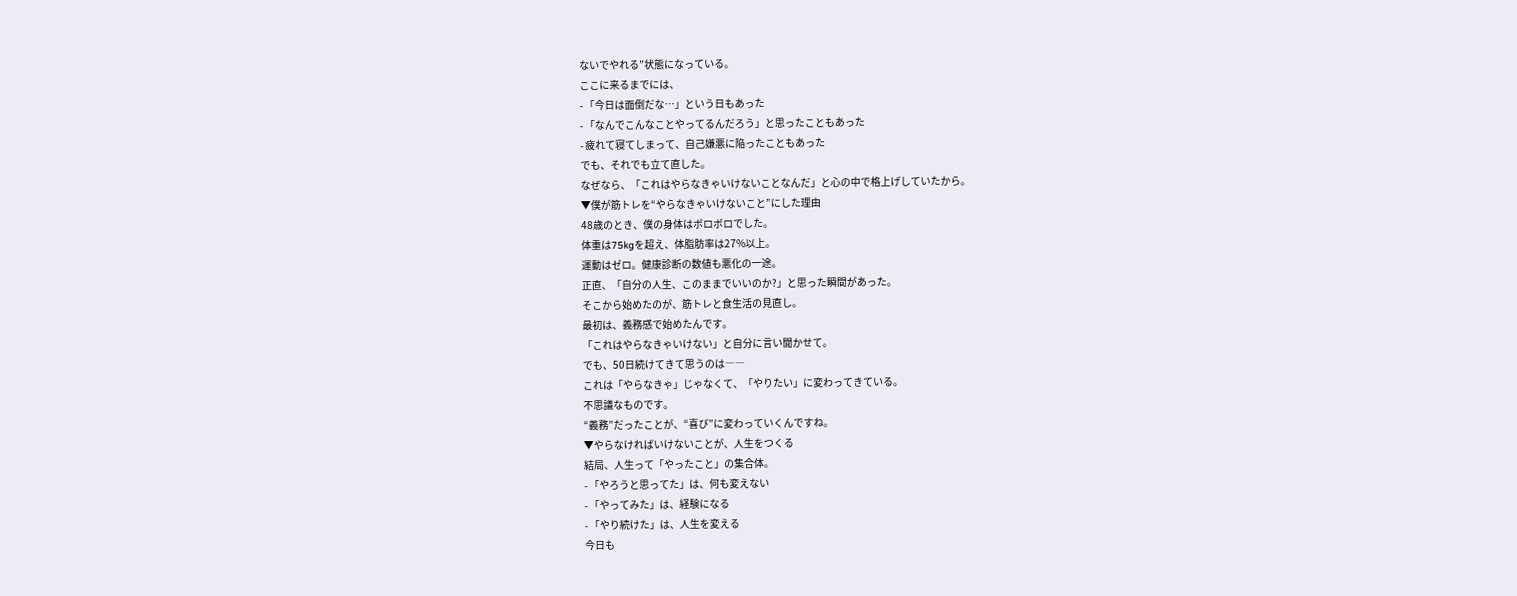ないでやれる”状態になっている。
ここに来るまでには、
- 「今日は面倒だな…」という日もあった
- 「なんでこんなことやってるんだろう」と思ったこともあった
- 疲れて寝てしまって、自己嫌悪に陥ったこともあった
でも、それでも立て直した。
なぜなら、「これはやらなきゃいけないことなんだ」と心の中で格上げしていたから。
▼僕が筋トレを“やらなきゃいけないこと”にした理由
48歳のとき、僕の身体はボロボロでした。
体重は75kgを超え、体脂肪率は27%以上。
運動はゼロ。健康診断の数値も悪化の一途。
正直、「自分の人生、このままでいいのか?」と思った瞬間があった。
そこから始めたのが、筋トレと食生活の見直し。
最初は、義務感で始めたんです。
「これはやらなきゃいけない」と自分に言い聞かせて。
でも、50日続けてきて思うのは――
これは「やらなきゃ」じゃなくて、「やりたい」に変わってきている。
不思議なものです。
“義務”だったことが、“喜び”に変わっていくんですね。
▼やらなければいけないことが、人生をつくる
結局、人生って「やったこと」の集合体。
- 「やろうと思ってた」は、何も変えない
- 「やってみた」は、経験になる
- 「やり続けた」は、人生を変える
今日も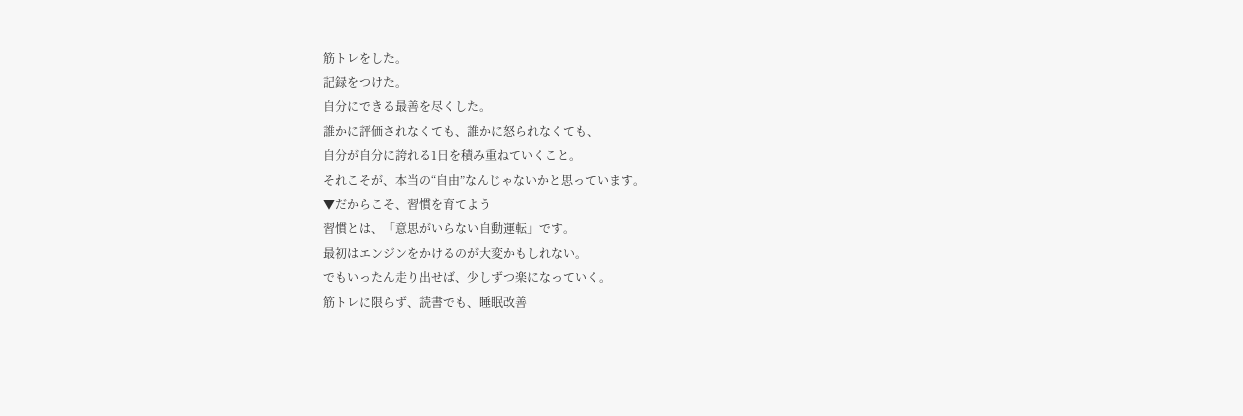筋トレをした。
記録をつけた。
自分にできる最善を尽くした。
誰かに評価されなくても、誰かに怒られなくても、
自分が自分に誇れる1日を積み重ねていくこと。
それこそが、本当の“自由”なんじゃないかと思っています。
▼だからこそ、習慣を育てよう
習慣とは、「意思がいらない自動運転」です。
最初はエンジンをかけるのが大変かもしれない。
でもいったん走り出せば、少しずつ楽になっていく。
筋トレに限らず、読書でも、睡眠改善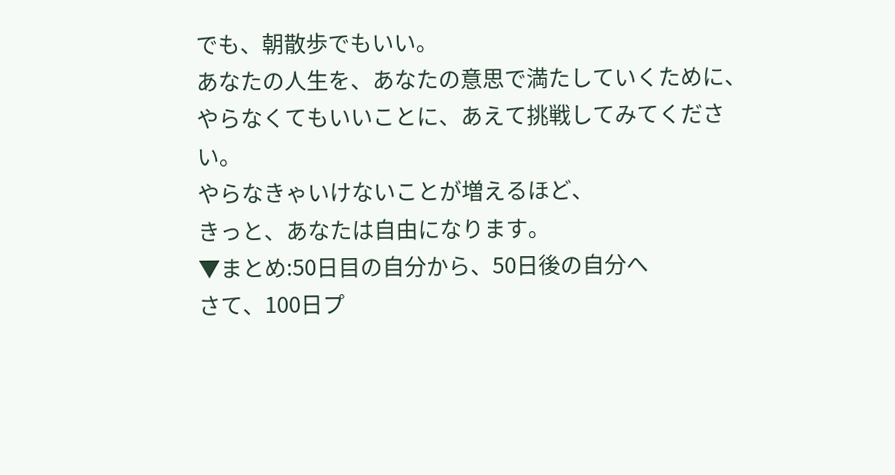でも、朝散歩でもいい。
あなたの人生を、あなたの意思で満たしていくために、
やらなくてもいいことに、あえて挑戦してみてください。
やらなきゃいけないことが増えるほど、
きっと、あなたは自由になります。
▼まとめ:50日目の自分から、50日後の自分へ
さて、100日プ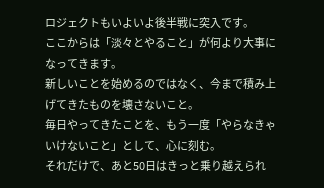ロジェクトもいよいよ後半戦に突入です。
ここからは「淡々とやること」が何より大事になってきます。
新しいことを始めるのではなく、今まで積み上げてきたものを壊さないこと。
毎日やってきたことを、もう一度「やらなきゃいけないこと」として、心に刻む。
それだけで、あと50日はきっと乗り越えられ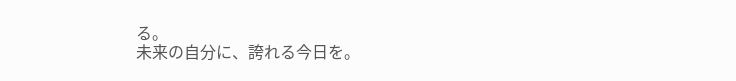る。
未来の自分に、誇れる今日を。